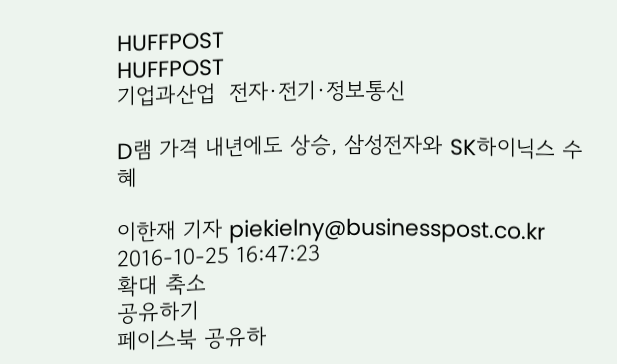HUFFPOST
HUFFPOST
기업과산업  전자·전기·정보통신

D램 가격 내년에도 상승, 삼성전자와 SK하이닉스 수혜

이한재 기자 piekielny@businesspost.co.kr 2016-10-25 16:47:23
확대 축소
공유하기
페이스북 공유하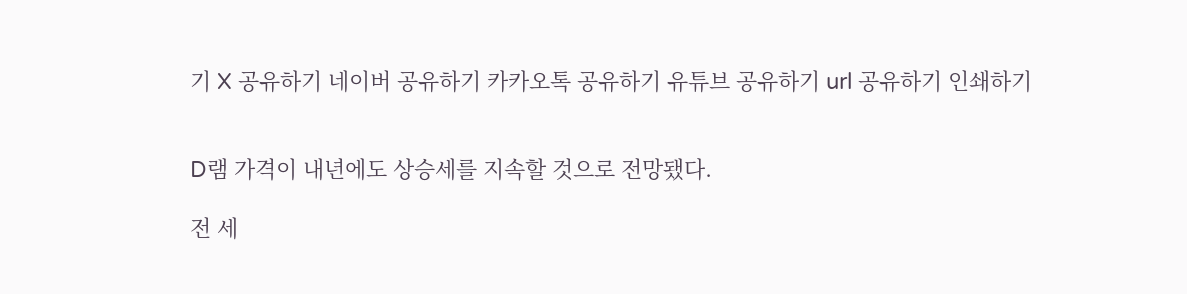기 X 공유하기 네이버 공유하기 카카오톡 공유하기 유튜브 공유하기 url 공유하기 인쇄하기


D램 가격이 내년에도 상승세를 지속할 것으로 전망됐다.

전 세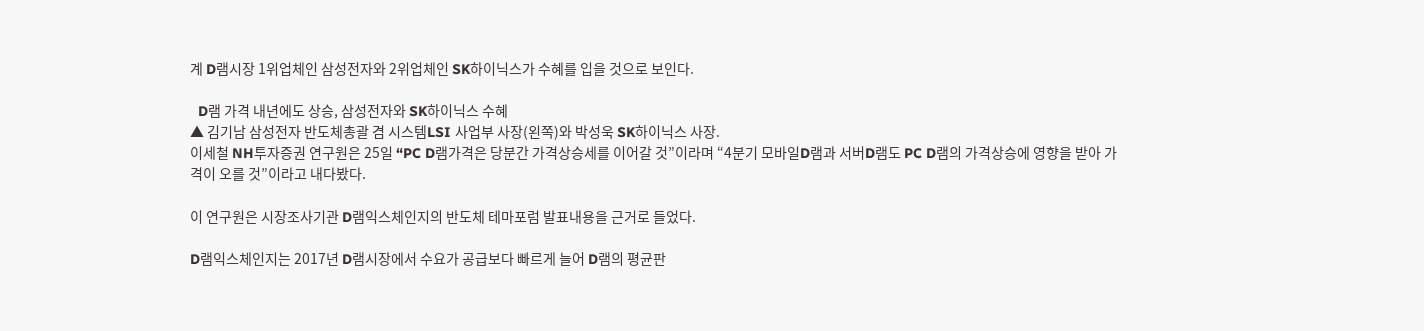계 D램시장 1위업체인 삼성전자와 2위업체인 SK하이닉스가 수혜를 입을 것으로 보인다.

  D램 가격 내년에도 상승, 삼성전자와 SK하이닉스 수혜
▲ 김기남 삼성전자 반도체총괄 겸 시스템LSI 사업부 사장(왼쪽)와 박성욱 SK하이닉스 사장.
이세철 NH투자증권 연구원은 25일 “PC D램가격은 당분간 가격상승세를 이어갈 것”이라며 “4분기 모바일D램과 서버D램도 PC D램의 가격상승에 영향을 받아 가격이 오를 것”이라고 내다봤다.

이 연구원은 시장조사기관 D램익스체인지의 반도체 테마포럼 발표내용을 근거로 들었다.

D램익스체인지는 2017년 D램시장에서 수요가 공급보다 빠르게 늘어 D램의 평균판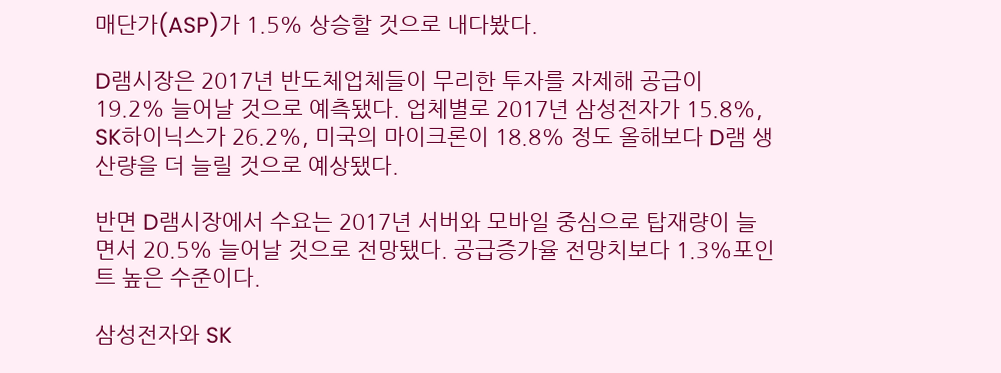매단가(ASP)가 1.5% 상승할 것으로 내다봤다.

D램시장은 2017년 반도체업체들이 무리한 투자를 자제해 공급이 19.2% 늘어날 것으로 예측됐다. 업체별로 2017년 삼성전자가 15.8%, SK하이닉스가 26.2%, 미국의 마이크론이 18.8% 정도 올해보다 D램 생산량을 더 늘릴 것으로 예상됐다.

반면 D램시장에서 수요는 2017년 서버와 모바일 중심으로 탑재량이 늘면서 20.5% 늘어날 것으로 전망됐다. 공급증가율 전망치보다 1.3%포인트 높은 수준이다.

삼성전자와 SK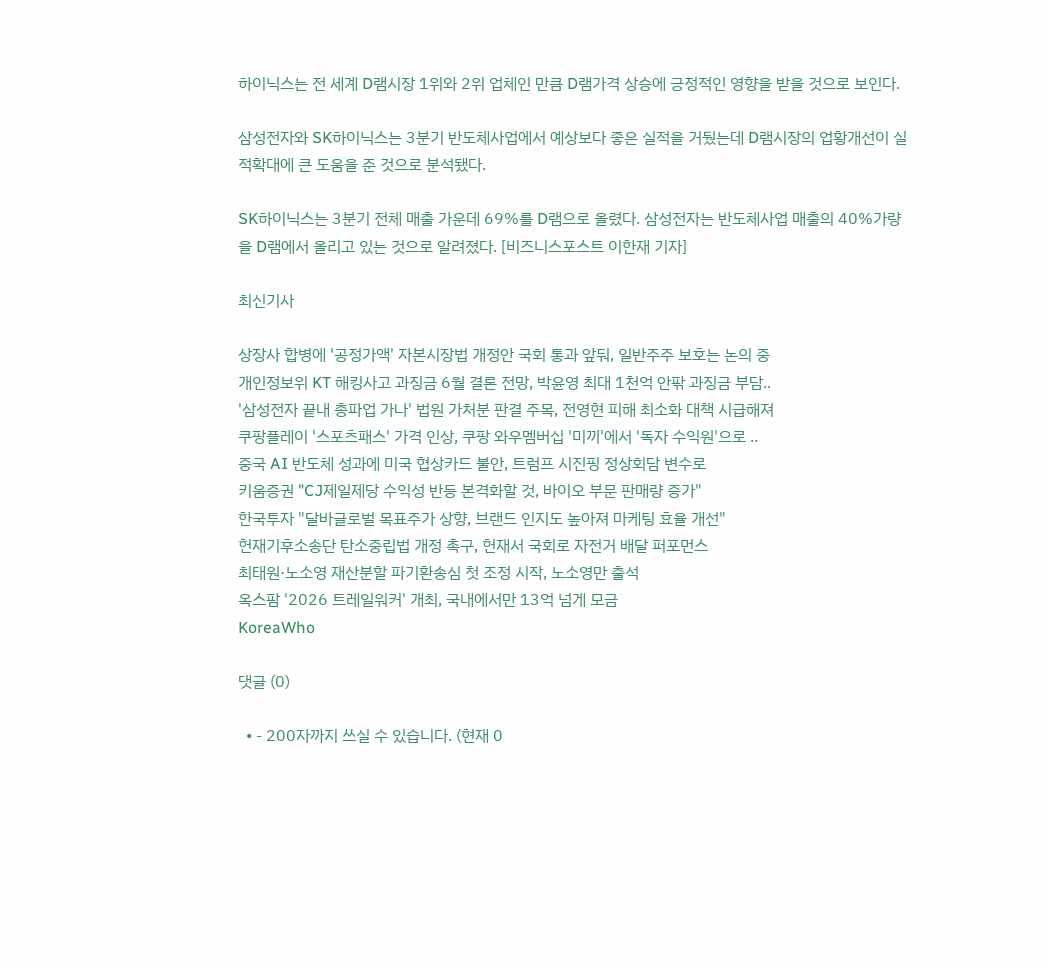하이닉스는 전 세계 D램시장 1위와 2위 업체인 만큼 D램가격 상승에 긍정적인 영향을 받을 것으로 보인다.

삼성전자와 SK하이닉스는 3분기 반도체사업에서 예상보다 좋은 실적을 거뒀는데 D램시장의 업황개선이 실적확대에 큰 도움을 준 것으로 분석됐다.

SK하이닉스는 3분기 전체 매출 가운데 69%를 D램으로 올렸다. 삼성전자는 반도체사업 매출의 40%가량을 D램에서 올리고 있는 것으로 알려졌다. [비즈니스포스트 이한재 기자]

최신기사

상장사 합병에 '공정가액' 자본시장법 개정안 국회 통과 앞둬, 일반주주 보호는 논의 중
개인정보위 KT 해킹사고 과징금 6월 결론 전망, 박윤영 최대 1천억 안팎 과징금 부담..
'삼성전자 끝내 총파업 가나' 법원 가처분 판결 주목, 전영현 피해 최소화 대책 시급해져
쿠팡플레이 '스포츠패스' 가격 인상, 쿠팡 와우멤버십 '미끼'에서 '독자 수익원'으로 ..
중국 AI 반도체 성과에 미국 협상카드 불안, 트럼프 시진핑 정상회담 변수로
키움증권 "CJ제일제당 수익성 반등 본격화할 것, 바이오 부문 판매량 증가"
한국투자 "달바글로벌 목표주가 상향, 브랜드 인지도 높아져 마케팅 효율 개선"
헌재기후소송단 탄소중립법 개정 촉구, 헌재서 국회로 자전거 배달 퍼포먼스
최태원·노소영 재산분할 파기환송심 첫 조정 시작, 노소영만 출석
옥스팜 '2026 트레일워커' 개최, 국내에서만 13억 넘게 모금
KoreaWho

댓글 (0)

  • - 200자까지 쓰실 수 있습니다. (현재 0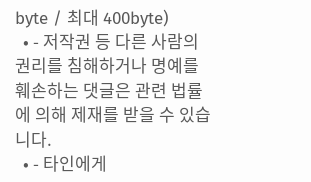byte / 최대 400byte)
  • - 저작권 등 다른 사람의 권리를 침해하거나 명예를 훼손하는 댓글은 관련 법률에 의해 제재를 받을 수 있습니다.
  • - 타인에게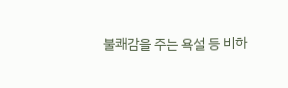불쾌감을 주는 욕설 등 비하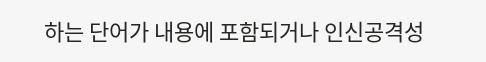하는 단어가 내용에 포함되거나 인신공격성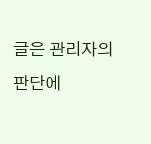글은 관리자의 판단에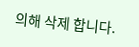의해 삭제 합니다.